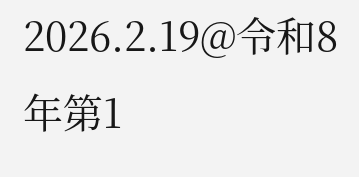2026.2.19@令和8年第1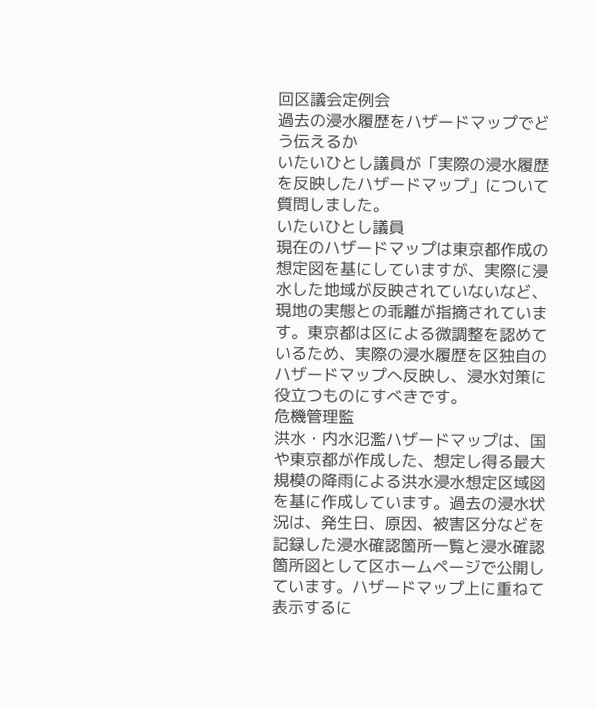回区議会定例会
過去の浸水履歴をハザードマップでどう伝えるか
いたいひとし議員が「実際の浸水履歴を反映したハザードマップ」について質問しました。
いたいひとし議員
現在のハザードマップは東京都作成の想定図を基にしていますが、実際に浸水した地域が反映されていないなど、現地の実態との乖離が指摘されています。東京都は区による微調整を認めているため、実際の浸水履歴を区独自のハザードマップへ反映し、浸水対策に役立つものにすべきです。
危機管理監
洪水・内水氾濫ハザードマップは、国や東京都が作成した、想定し得る最大規模の降雨による洪水浸水想定区域図を基に作成しています。過去の浸水状況は、発生日、原因、被害区分などを記録した浸水確認箇所一覧と浸水確認箇所図として区ホームページで公開しています。ハザードマップ上に重ねて表示するに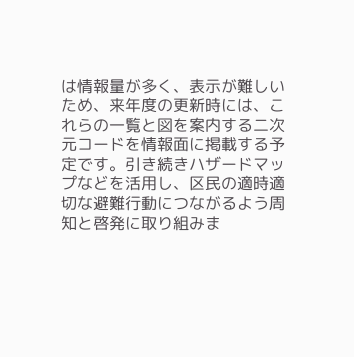は情報量が多く、表示が難しいため、来年度の更新時には、これらの一覧と図を案内する二次元コードを情報面に掲載する予定です。引き続きハザードマップなどを活用し、区民の適時適切な避難行動につながるよう周知と啓発に取り組みま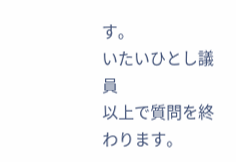す。
いたいひとし議員
以上で質問を終わります。